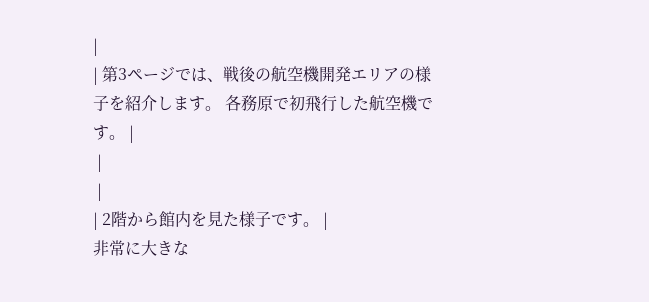|
| 第3ページでは、戦後の航空機開発エリアの様子を紹介します。 各務原で初飛行した航空機です。 |
 |
 |
| 2階から館内を見た様子です。 |
非常に大きな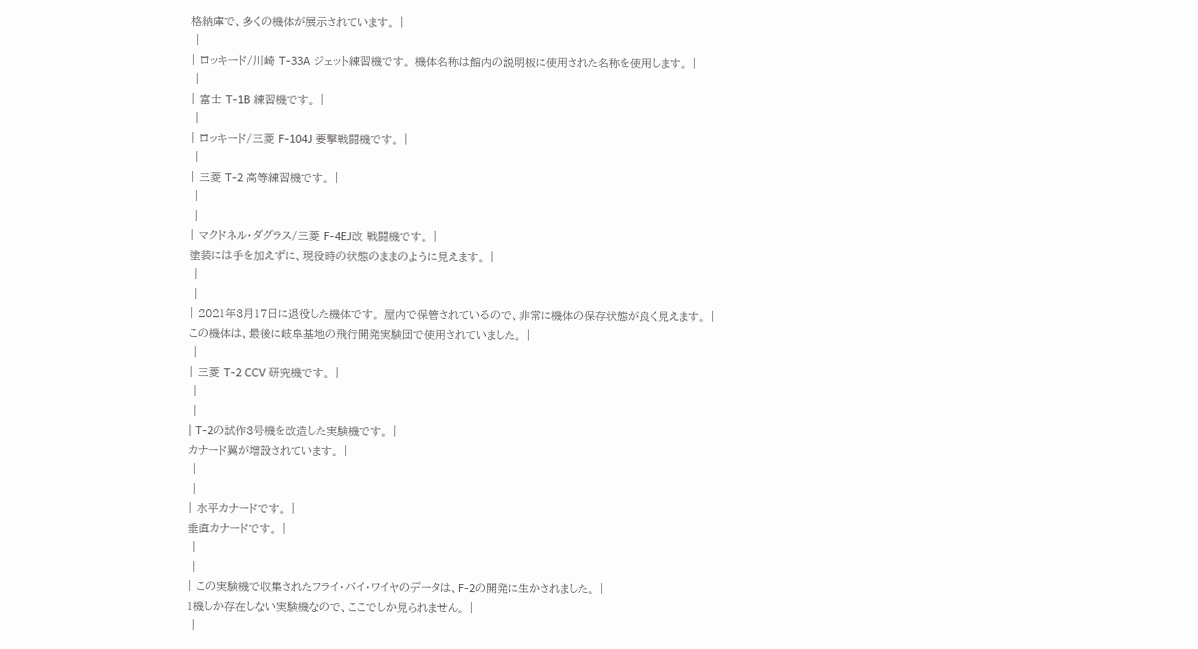格納庫で、多くの機体が展示されています。 |
 |
| ロッキード/川崎 T-33A ジェット練習機です。 機体名称は館内の説明板に使用された名称を使用します。 |
 |
| 富士 T-1B 練習機です。 |
 |
| ロッキード/三菱 F-104J 要撃戦闘機です。 |
 |
| 三菱 T-2 高等練習機です。 |
 |
 |
| マクドネル・ダグラス/三菱 F-4EJ改 戦闘機です。 |
塗装には手を加えずに、現役時の状態のままのように見えます。 |
 |
 |
| 2021年3月17日に退役した機体です。 屋内で保管されているので、非常に機体の保存状態が良く見えます。 |
この機体は、最後に岐阜基地の飛行開発実験団で使用されていました。 |
 |
| 三菱 T-2 CCV 研究機です。 |
 |
 |
| T-2の試作3号機を改造した実験機です。 |
カナード翼が増設されています。 |
 |
 |
| 水平カナードです。 |
垂直カナードです。 |
 |
 |
| この実験機で収集されたフライ・バイ・ワイヤのデータは、F-2の開発に生かされました。 |
1機しか存在しない実験機なので、ここでしか見られません。 |
 |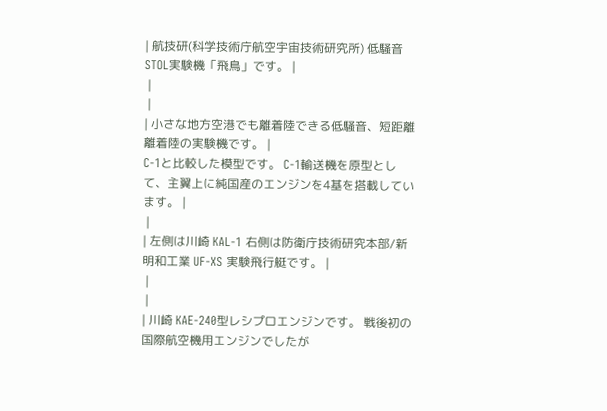| 航技研(科学技術庁航空宇宙技術研究所) 低騒音STOL実験機「飛鳥」です。 |
 |
 |
| 小さな地方空港でも離着陸できる低騒音、短距離離着陸の実験機です。 |
C-1と比較した模型です。 C-1輸送機を原型として、主翼上に純国産のエンジンを4基を搭載しています。 |
 |
| 左側は川崎 KAL-1 右側は防衛庁技術研究本部/新明和工業 UF-XS 実験飛行艇です。 |
 |
 |
| 川崎 KAE-240型レシプロエンジンです。 戦後初の国際航空機用エンジンでしたが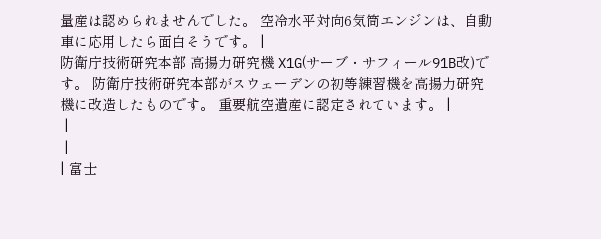量産は認められませんでした。 空冷水平対向6気筒エンジンは、自動車に応用したら面白そうです。 |
防衛庁技術研究本部 高揚力研究機 X1G(サーブ・サフィール91B改)です。 防衛庁技術研究本部がスウェーデンの初等練習機を高揚力研究機に改造したものです。 重要航空遺産に認定されています。 |
 |
 |
| 富士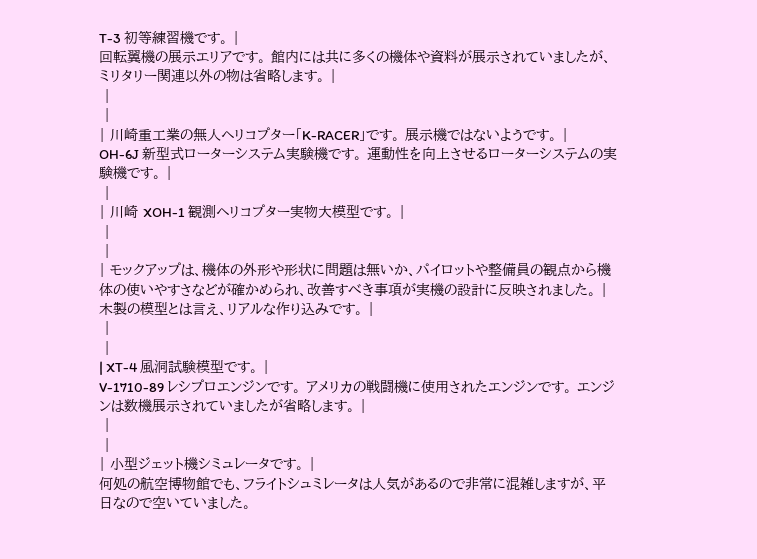T-3 初等練習機です。 |
回転翼機の展示エリアです。 館内には共に多くの機体や資料が展示されていましたが、ミリタリー関連以外の物は省略します。 |
 |
 |
| 川崎重工業の無人ヘリコプター「K-RACER」です。 展示機ではないようです。 |
OH-6J 新型式ローターシステム実験機です。 運動性を向上させるローターシステムの実験機です。 |
 |
| 川崎 XOH-1 観測ヘリコプター実物大模型です。 |
 |
 |
| モックアップは、機体の外形や形状に問題は無いか、パイロットや整備員の観点から機体の使いやすさなどが確かめられ、改善すべき事項が実機の設計に反映されました。 |
木製の模型とは言え、リアルな作り込みです。 |
 |
 |
| XT-4 風洞試験模型です。 |
V-1710-89 レシプロエンジンです。 アメリカの戦闘機に使用されたエンジンです。 エンジンは数機展示されていましたが省略します。 |
 |
 |
| 小型ジェット機シミュレータです。 |
何処の航空博物館でも、フライトシュミレータは人気があるので非常に混雑しますが、平日なので空いていました。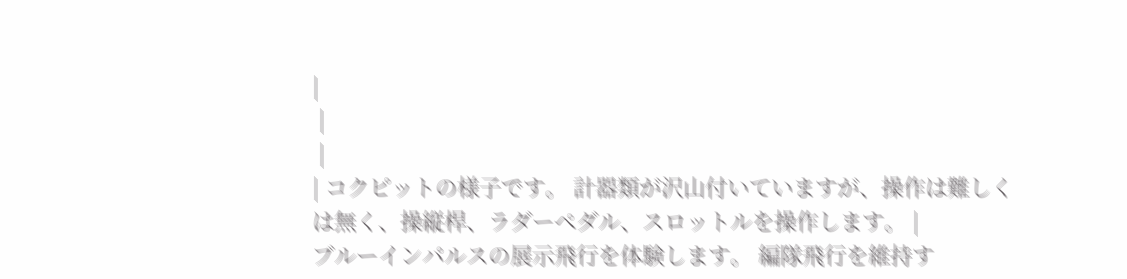|
 |
 |
| コクピットの様子です。 計器類が沢山付いていますが、操作は難しくは無く、操縦桿、ラダーペダル、スロットルを操作します。 |
ブルーインパルスの展示飛行を体験します。 編隊飛行を維持す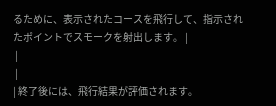るために、表示されたコースを飛行して、指示されたポイントでスモークを射出します。 |
 |
 |
| 終了後には、飛行結果が評価されます。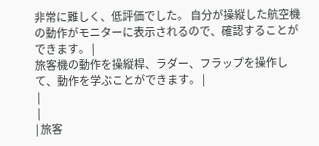非常に難しく、低評価でした。 自分が操縦した航空機の動作がモニターに表示されるので、確認することができます。 |
旅客機の動作を操縦桿、ラダー、フラップを操作して、動作を学ぶことができます。 |
 |
 |
| 旅客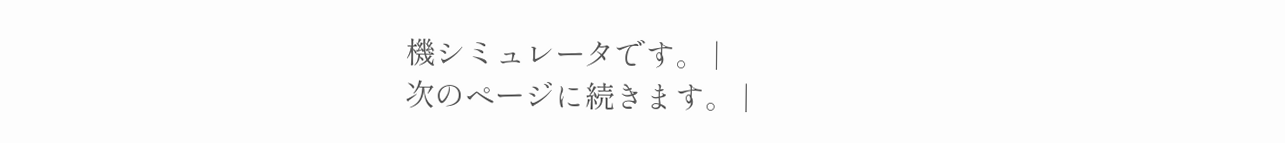機シミュレータです。 |
次のページに続きます。 |